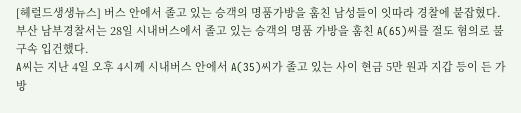[헤럴드생생뉴스] 버스 안에서 졸고 있는 승객의 명품가방을 훔친 남성들이 잇따라 경찰에 붙잡혔다.
부산 남부경찰서는 28일 시내버스에서 졸고 있는 승객의 명품 가방을 훔친 A(65)씨를 절도 혐의로 불구속 입건했다.
A씨는 지난 4일 오후 4시께 시내버스 안에서 A(35)씨가 졸고 있는 사이 현금 5만 원과 지갑 등이 든 가방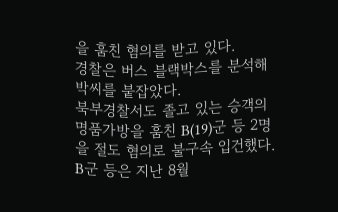을 훔친 혐의를 받고 있다.
경찰은 버스 블랙박스를 분석해 박씨를 붙잡았다.
북부경찰서도 졸고 있는 승객의 명품가방을 훔친 B(19)군 등 2명을 절도 혐의로 불구속 입건했다.
B군 등은 지난 8월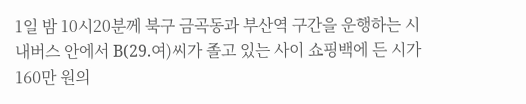1일 밤 10시20분께 북구 금곡동과 부산역 구간을 운행하는 시내버스 안에서 B(29.여)씨가 졸고 있는 사이 쇼핑백에 든 시가 160만 원의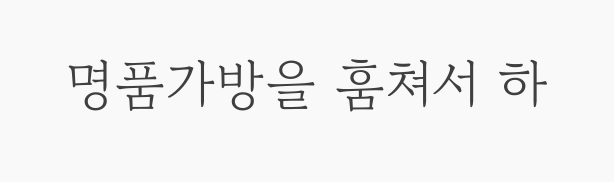명품가방을 훔쳐서 하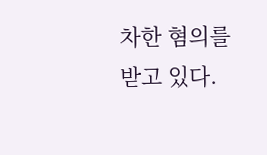차한 혐의를 받고 있다.